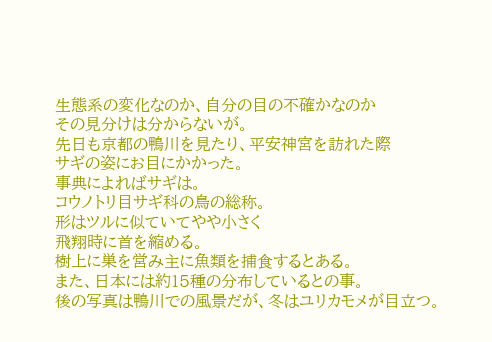生態系の変化なのか、自分の目の不確かなのか
その見分けは分からないが。
先日も京都の鴨川を見たり、平安神宮を訪れた際
サギの姿にお目にかかった。
事典によればサギは。
コウノトリ目サギ科の鳥の総称。
形はツルに似ていてやや小さく
飛翔時に首を縮める。
樹上に巣を営み主に魚類を捕食するとある。
また、日本には約15種の分布しているとの事。
後の写真は鴨川での風景だが、冬はユリカモメが目立つ。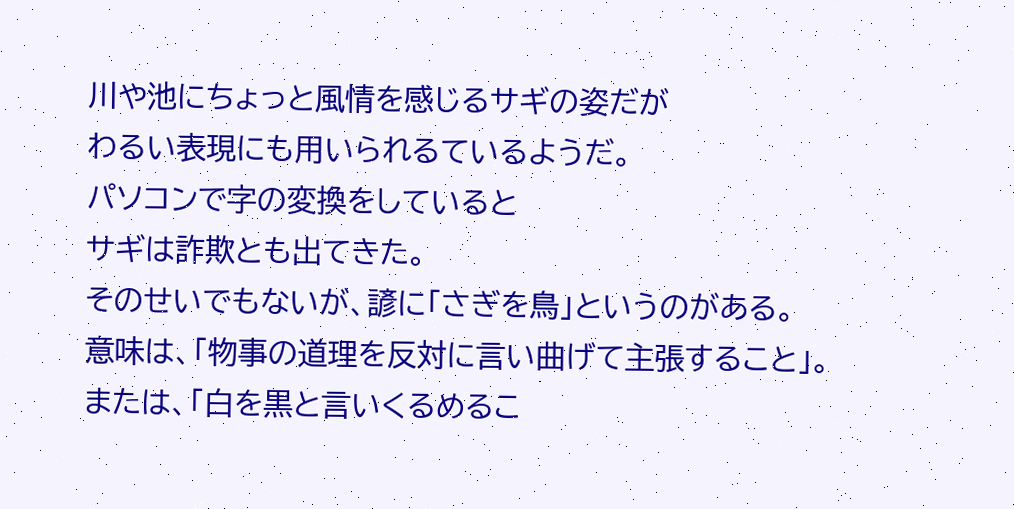川や池にちょっと風情を感じるサギの姿だが
わるい表現にも用いられるているようだ。
パソコンで字の変換をしていると
サギは詐欺とも出てきた。
そのせいでもないが、諺に「さぎを鳥」というのがある。
意味は、「物事の道理を反対に言い曲げて主張すること」。
または、「白を黒と言いくるめるこ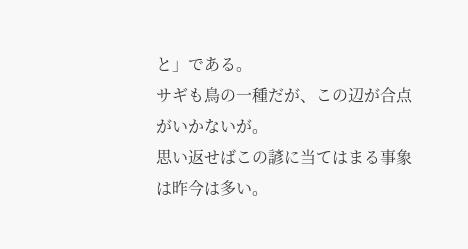と」である。
サギも鳥の一種だが、この辺が合点がいかないが。
思い返せばこの諺に当てはまる事象は昨今は多い。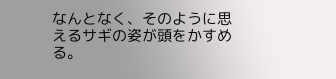なんとなく、そのように思えるサギの姿が頭をかすめる。